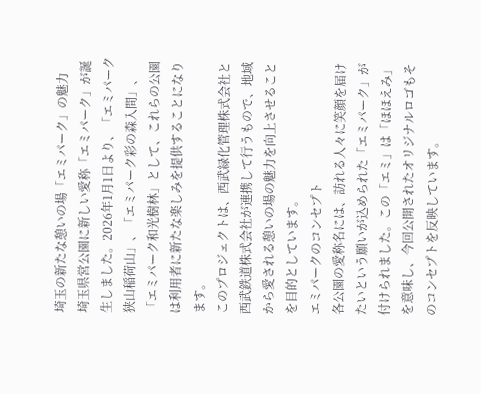埼玉の新たな憩いの場「エミパーク」の魅力
埼玉県営公園に新しい愛称「エミパーク」が誕生しました。2026年1月1日より、「エミパーク狭山稲荷山」、「エミパーク彩の森入間」、「エミパーク和光樹林」として、これらの公園は利用者に新たな楽しみを提供することになります。
このプロジェクトは、西武緑化管理株式会社と西武鉄道株式会社が連携して行うもので、地域から愛される憩いの場の魅力を向上させることを目的としています。
エミパークのコンセプト
各公園の愛称名には、訪れる人々に笑顔を届けたいという願いが込められた「エミパーク」が付けられました。この「エミ」は「ほほえみ」を意味し、今回公開されたオリジナルロゴもそのコンセプトを反映しています。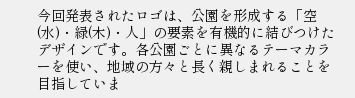今回発表されたロゴは、公園を形成する「空(水)・緑(木)・人」の要素を有機的に結びつけたデザインです。各公園ごとに異なるテーマカラーを使い、地域の方々と長く親しまれることを目指していま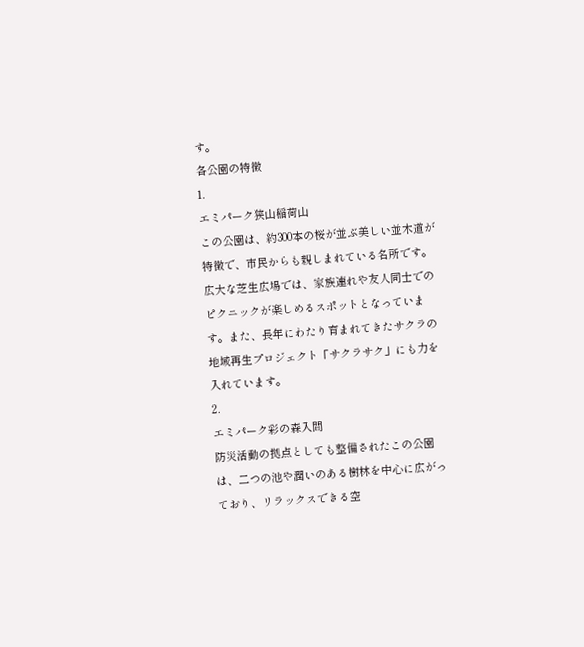す。
各公園の特徴
1.
エミパーク狭山稲荷山
この公園は、約300本の桜が並ぶ美しい並木道が特徴で、市民からも親しまれている名所です。広大な芝生広場では、家族連れや友人同士でのピクニックが楽しめるスポットとなっています。また、長年にわたり育まれてきたサクラの地域再生プロジェクト「サクラサク」にも力を入れています。
2.
エミパーク彩の森入間
防災活動の拠点としても整備されたこの公園は、二つの池や潤いのある樹林を中心に広がっており、リラックスできる空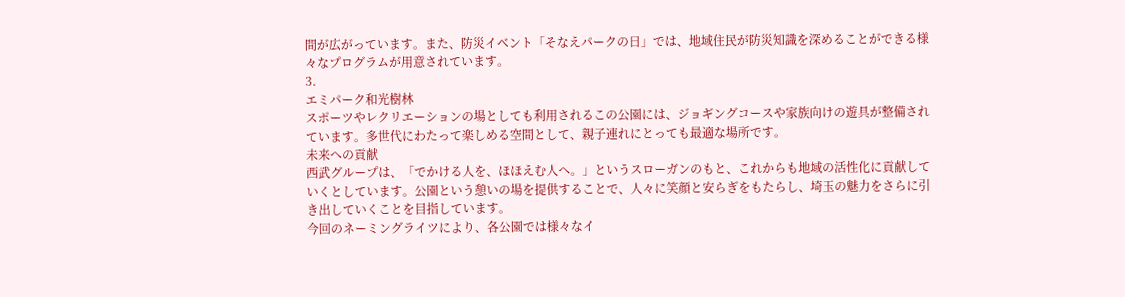間が広がっています。また、防災イベント「そなえパークの日」では、地域住民が防災知識を深めることができる様々なプログラムが用意されています。
3.
エミパーク和光樹林
スポーツやレクリエーションの場としても利用されるこの公園には、ジョギングコースや家族向けの遊具が整備されています。多世代にわたって楽しめる空間として、親子連れにとっても最適な場所です。
未来への貢献
西武グループは、「でかける人を、ほほえむ人へ。」というスローガンのもと、これからも地域の活性化に貢献していくとしています。公園という憩いの場を提供することで、人々に笑顔と安らぎをもたらし、埼玉の魅力をさらに引き出していくことを目指しています。
今回のネーミングライツにより、各公園では様々なイ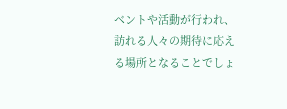ベントや活動が行われ、訪れる人々の期待に応える場所となることでしょ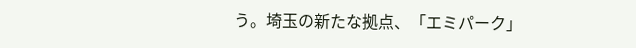う。埼玉の新たな拠点、「エミパーク」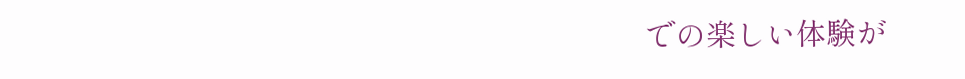での楽しい体験が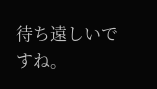待ち遠しいですね。